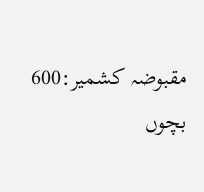مقبوضہ کشمیر:600 بچوں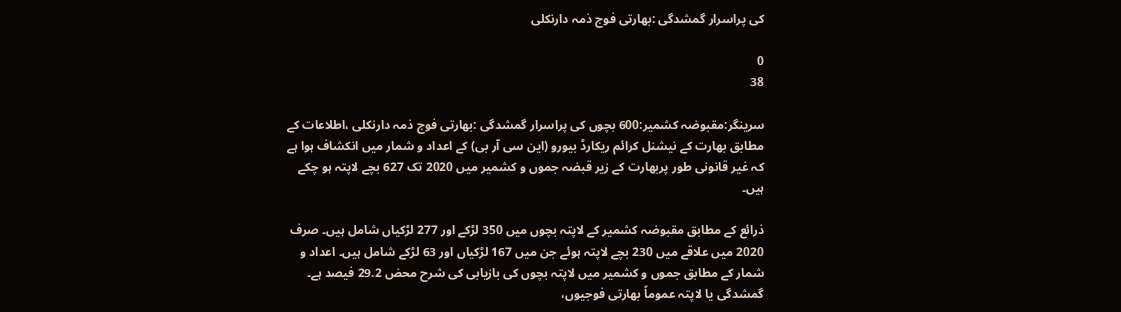کی پراسرار گمشدگی :بھارتی فوج ذمہ دارنکلی

0
38

سرینگر:مقبوضہ کشمیر:600 بچوں کی پراسرار گمشدگی :بھارتی فوج ذمہ دارنکلی ،اطلاعات کے مطابق بھارت کے نیشنل کرائم ریکارڈ بیورو (این سی آر بی) کے اعداد و شمار میں انکشاف ہوا ہے کہ غیر قانونی طور پربھارت کے زیر قبضہ جموں و کشمیر میں 2020 تک 627 بچے لاپتہ ہو چکے ہیں۔

ذرائع کے مطابق مقبوضہ کشمیر کے لاپتہ بچوں میں 350 لڑکے اور 277 لڑکیاں شامل ہیں۔ صرف 2020 میں علاقے میں 230 بچے لاپتہ ہوئے جن میں 167 لڑکیاں اور 63 لڑکے شامل ہیں۔ اعداد و شمار کے مطابق جموں و کشمیر میں لاپتہ بچوں کی بازیابی کی شرح محض 29.2 فیصد ہے۔ گمشدگی یا لاپتہ عموماً بھارتی فوجیوں،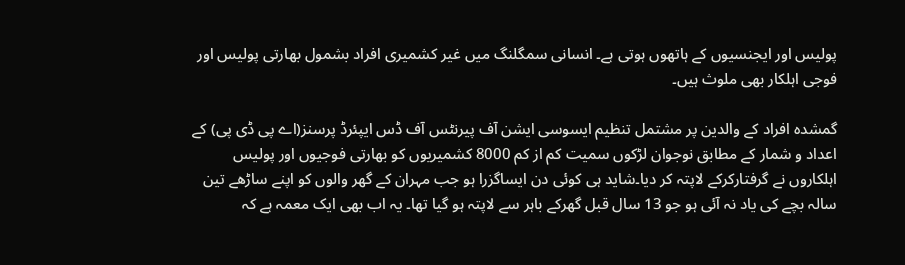پولیس اور ایجنسیوں کے ہاتھوں ہوتی ہے۔ انسانی سمگلنگ میں غیر کشمیری افراد بشمول بھارتی پولیس اور فوجی اہلکار بھی ملوث ہیں۔

گمشدہ افراد کے والدین پر مشتمل تنظیم ایسوسی ایشن آف پیرنٹس آف ڈس ایپئرڈ پرسنز(اے پی ڈی پی) کے اعداد و شمار کے مطابق نوجوان لڑکوں سمیت کم از کم 8000 کشمیریوں کو بھارتی فوجیوں اور پولیس اہلکاروں نے گرفتارکرکے لاپتہ کر دیا۔شاید ہی کوئی دن ایساگزرا ہو جب مہران کے گھر والوں کو اپنے ساڑھے تین سالہ بچے کی یاد نہ آئی ہو جو 13 سال قبل گھرکے باہر سے لاپتہ ہو گیا تھا۔ یہ اب بھی ایک معمہ ہے کہ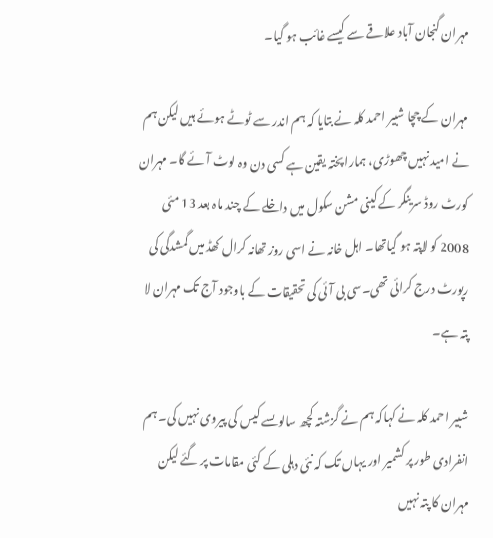مہران گنجان آباد علاقے سے کیسے غائب ہو گیا۔

مہران کے چچا شبیر احمد کلہ نے بتایا کہ ہم اندر سے ٹوٹے ہوئے ہیں لیکن ہم نے امید نہیں چھوڑی، ہمارا پختہ یقین ہے کسی دن وہ لوٹ آئے گا۔ مہران کورٹ روڈ سرینگر کے کینی مشن سکول میں داخلے کے چند ماہ بعد 13 مئی 2008 کو لاپتہ ہو گیاتھا۔ اہل خانہ نے اسی روز تھانہ کرال کھڈ میں گمشدگی کی رپورٹ درج کرائی تھی۔سی بی آئی کی تحقیقات کے باوجود آج تک مہران لا پتہ ہے۔

شبیر احمد کلہ نے کہاکہ ہم نے گزشتہ کچھ سالوںسے کیس کی پیروی نہیں کی۔ ہم انفرادی طور پر کشمیر اور یہاں تک کہ نئی دہلی کے کئی مقامات پر گئے لیکن مہران کا پتہ نہیں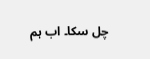چل سکا۔ اب ہم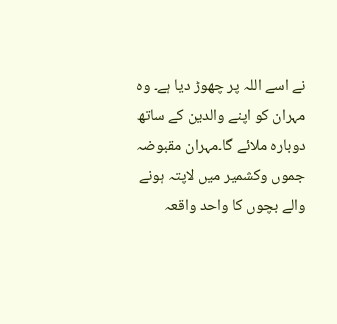نے اسے اللہ پر چھوڑ دیا ہے۔ وہ مہران کو اپنے والدین کے ساتھ دوبارہ ملائے گا۔مہران مقبوضہ جموں وکشمیر میں لاپتہ ہونے والے بچوں کا واحد واقعہ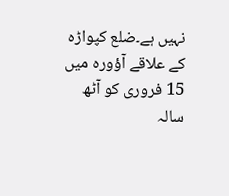نہیں ہے۔ضلع کپواڑہ کے علاقے آؤورہ میں 15 فروری کو آٹھ سالہ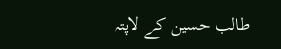طالب حسین کے لاپتہ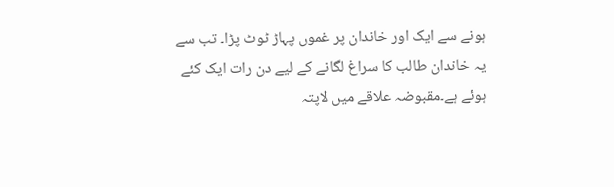ہونے سے ایک اور خاندان پر غموں پہاڑ ٹوٹ پڑا۔ تب سے یہ خاندان طالب کا سراغ لگانے کے لیے دن رات ایک کئے ہوئے ہے۔مقبوضہ علاقے میں لاپتہ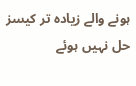ہونے والے زیادہ تر کیسز حل نہیں ہوئے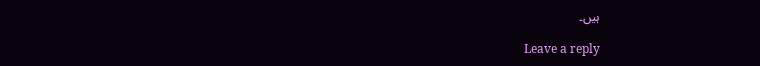ہیں۔

Leave a reply